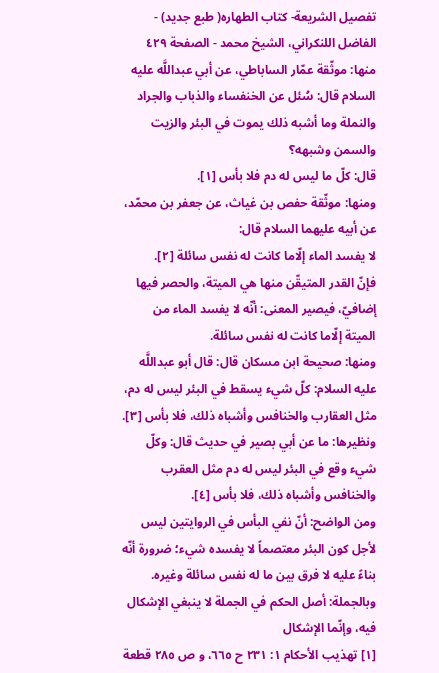تفصيل الشريعة- كتاب الطهاره( طبع جديد) - الفاضل اللنكراني، الشيخ محمد - الصفحة ٤٢٩
منها: موثّقة عمّار الساباطي، عن أبي عبداللَّه عليه السلام قال: سُئل عن الخنفساء والذباب والجراد والنملة وما أشبه ذلك يموت في البئر والزيت والسمن وشبهه؟
قال: كلّ ما ليس له دم فلا بأس [١].
ومنها: موثّقة حفص بن غياث، عن جعفر بن محمّد، عن أبيه عليهما السلام قال:
لا يفسد الماء إلّاما كانت له نفس سائلة [٢].
فإنّ القدر المتيقّن منها هي الميتة، والحصر فيها إضافيّ، فيصير المعنى: أنّه لا يفسد الماء من الميتة إلّاما كانت له نفس سائلة.
ومنها: صحيحة ابن مسكان قال: قال أبو عبداللَّه عليه السلام: كلّ شيء يسقط في البئر ليس له دم، مثل العقارب والخنافس وأشباه ذلك، فلا بأس [٣].
ونظيرها: ما عن أبي بصير في حديث قال: وكلّ شيء وقع في البئر ليس له دم مثل العقرب والخنافس وأشباه ذلك، فلا بأس [٤].
ومن الواضح: أنّ نفي البأس في الروايتين ليس لأجل كون البئر معتصماً لا يفسده شيء؛ ضرورة أنّه بناءً عليه لا فرق بين ما له نفس سائلة وغيره.
وبالجملة: أصل الحكم في الجملة لا ينبغي الإشكال فيه، وإنّما الإشكال
[١] تهذيب الأحكام ١: ٢٣١ ح ٦٦٥، و ص ٢٨٥ قطعة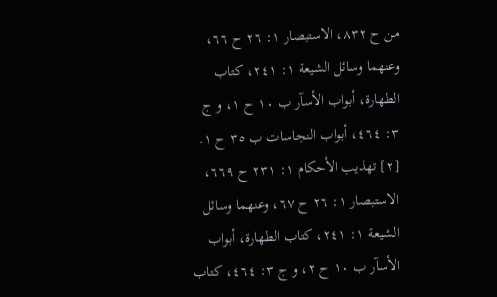من ح ٨٣٢، الاستبصار ١: ٢٦ ح ٦٦، وعنهما وسائل الشيعة ١: ٢٤١، كتاب الطهارة، أبواب الأسآر ب ١٠ ح ١، و ج ٣: ٤٦٤، أبواب النجاسات ب ٣٥ ح ١.
[٢] تهذيب الأحكام ١: ٢٣١ ح ٦٦٩، الاستبصار ١: ٢٦ ح ٦٧، وعنهما وسائل الشيعة ١: ٢٤١، كتاب الطهارة، أبواب الأسآر ب ١٠ ح ٢، و ج ٣: ٤٦٤، كتاب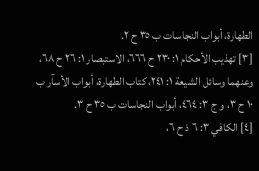الطهارة، أبواب النجاسات ب ٣٥ ح ٢.
[٣] تهذيب الأحكام ١: ٢٣٠ ح ٦٦٦، الاستبصار ١: ٢٦ ح ٦٨، وعنهما وسائل الشيعة ١: ٢٤١، كتاب الطهارة، أبواب الأسآر ب ١٠ ح ٣، و ج ٣: ٤٦٤، أبواب النجاسات ب ٣٥ ح ٣.
[٤] الكافي ٣: ٦ ذ ح ٦،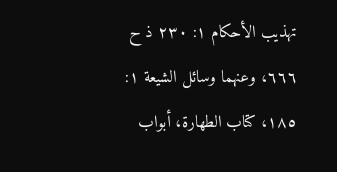تهذيب الأحكام ١: ٢٣٠ ذ ح ٦٦٦، وعنهما وسائل الشيعة ١: ١٨٥، كتاب الطهارة، أبواب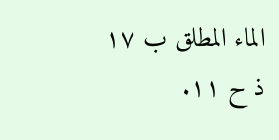الماء المطلق ب ١٧ ذ ح ١١.